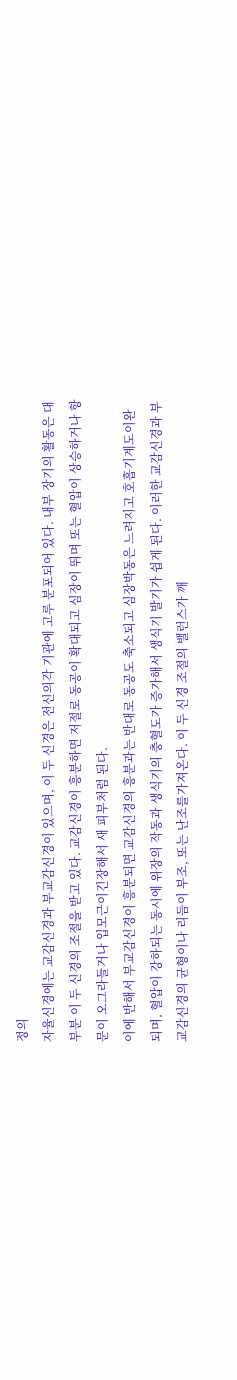정의
자율신경에는 교감신경과 부교감신경이 있으며, 이 두 신경은 전신의각 기관에 고루 분포되어 있다. 내부 장기의 활동은 대부분 이 두 신경의 조절을 받고 있다. 교감신경이 흥분하면 저절로 동공이 확대되고 심장이 뛰며 또는 혈압이 상승하거나 항문이 오그라들거나 입모근이긴장해서 새 피부처럼 된다.
이에 반해서 부교감신경이 흥분되면 교감신경의 흥분과는 반대로 동공도 축소되고 심장박동은 느려지고 호흡기계도이완되며, 혈압이 강하되는 동시에 위장의 작동과 생식기의 충혈도가 증가해서 생식기 발기가 쉽게 된다. 이러한 교감신경과 부교감신경의 균형이나 리듬이 부조, 또는 난조를가져온다. 이 두 신경 조절의 밸런스가 깨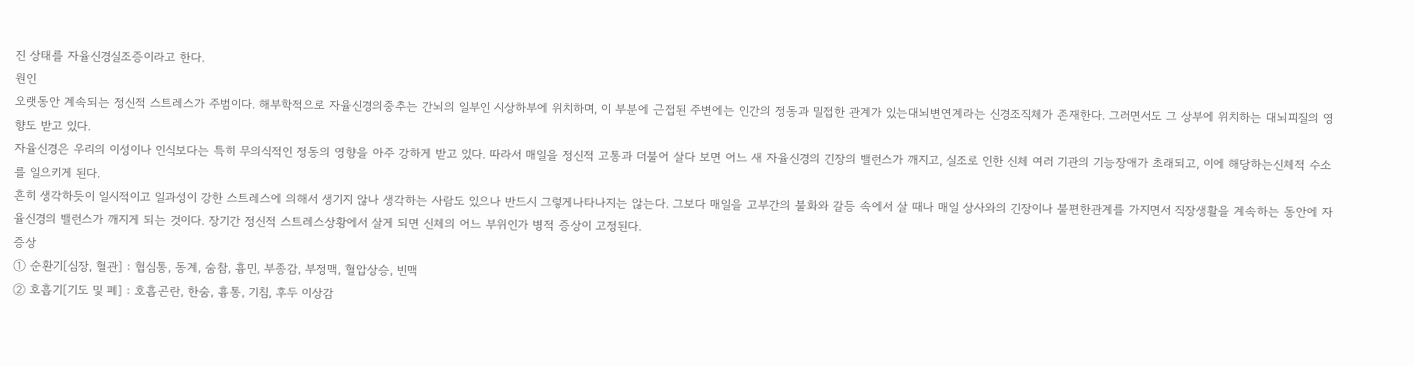진 상태를 자율신경실조증이라고 한다.
원인
오랫동안 계속되는 정신적 스트레스가 주범이다. 해부학적으로 자율신경의중추는 간뇌의 일부인 시상하부에 위치하며, 이 부분에 근접된 주변에는 인간의 정동과 밀접한 관계가 있는대뇌변연계라는 신경조직체가 존재한다. 그러면서도 그 상부에 위치하는 대뇌피질의 영향도 받고 있다.
자율신경은 우리의 이성이나 인식보다는 특히 무의식적인 정동의 영향을 아주 강하게 받고 있다. 따라서 매일을 정신적 고통과 더불어 살다 보면 어느 새 자율신경의 긴장의 밸런스가 깨지고, 실조로 인한 신체 여러 기관의 기능장애가 초래되고, 이에 해당하는신체적 수소를 일으키게 된다.
흔히 생각하듯이 일시적이고 일과성이 강한 스트레스에 의해서 생기지 않나 생각하는 사람도 있으나 반드시 그렇게나타나지는 않는다. 그보다 매일을 고부간의 불화와 갈등 속에서 살 때나 매일 상사와의 긴장이나 불편한관계를 가지면서 직장생활을 계속하는 동안에 자율신경의 밸런스가 깨지게 되는 것이다. 장기간 정신적 스트레스상황에서 살게 되면 신체의 어느 부위인가 병적 증상이 고정된다.
증상
① 순환기[심장, 혈관] : 협심통, 동계, 숨참, 흉민, 부종감, 부정맥, 혈압상승, 빈맥
② 호흡기[기도 및 폐] : 호흡곤란, 한숨, 흉통, 기침, 후두 이상감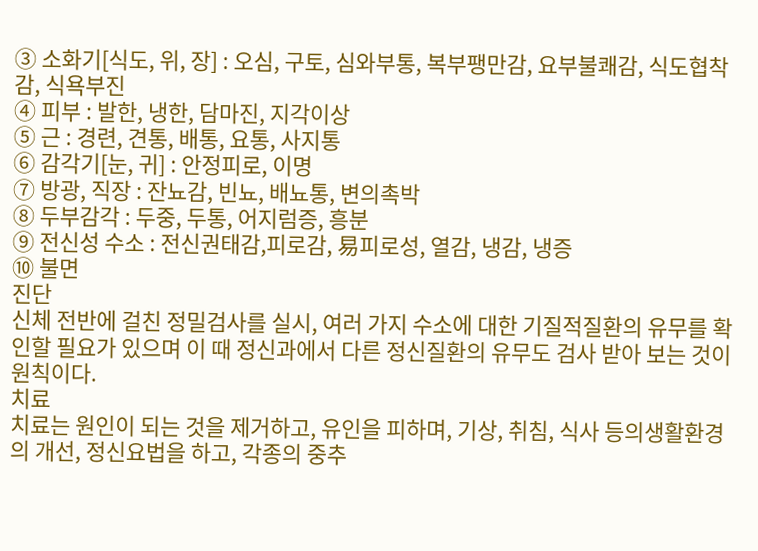③ 소화기[식도, 위, 장] : 오심, 구토, 심와부통, 복부팽만감, 요부불쾌감, 식도협착감, 식욕부진
④ 피부 : 발한, 냉한, 담마진, 지각이상
⑤ 근 : 경련, 견통, 배통, 요통, 사지통
⑥ 감각기[눈, 귀] : 안정피로, 이명
⑦ 방광, 직장 : 잔뇨감, 빈뇨, 배뇨통, 변의촉박
⑧ 두부감각 : 두중, 두통, 어지럼증, 흥분
⑨ 전신성 수소 : 전신권태감,피로감, 易피로성, 열감, 냉감, 냉증
⑩ 불면
진단
신체 전반에 걸친 정밀검사를 실시, 여러 가지 수소에 대한 기질적질환의 유무를 확인할 필요가 있으며 이 때 정신과에서 다른 정신질환의 유무도 검사 받아 보는 것이 원칙이다.
치료
치료는 원인이 되는 것을 제거하고, 유인을 피하며, 기상, 취침, 식사 등의생활환경의 개선, 정신요법을 하고, 각종의 중추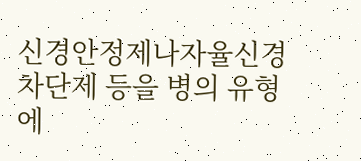신경안정제나자율신경차단제 등을 병의 유형에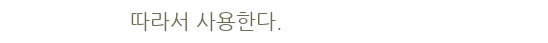따라서 사용한다.